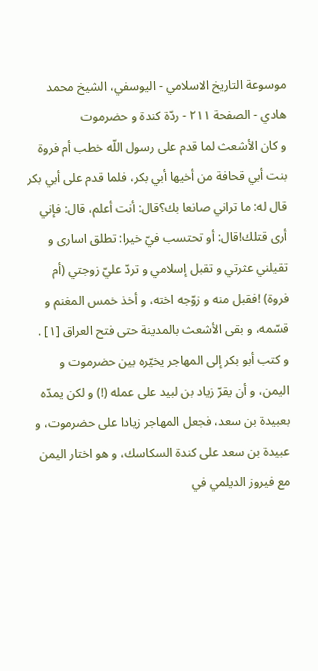موسوعة التاريخ الاسلامي - اليوسفي، الشيخ محمد هادي - الصفحة ٢١١ - ردّة كندة و حضرموت
و كان الأشعث لما قدم على رسول اللّه خطب أم فروة بنت أبي قحافة من أخيها أبي بكر، فلما قدم على أبي بكر قال له: ما تراني صانعا بك؟قال: أنت أعلم، قال: فإني أرى قتلك!قال: أو تحتسب فيّ خيرا: تطلق اسارى و تقيلني عثرتي و تقبل إسلامي و تردّ عليّ زوجتي (أم فروة) !فقبل منه و زوّجه اخته، و أخذ خمس المغنم و قسّمه، و بقى الأشعث بالمدينة حتى فتح العراق [١] .
و كتب أبو بكر إلى المهاجر يخيّره بين حضرموت و اليمن، و أن يقرّ زياد بن لبيد على عمله (!) و لكن يمدّه بعبيدة بن سعد، فجعل المهاجر زيادا على حضرموت، و عبيدة بن سعد على كندة السكاسك، و هو اختار اليمن مع فيروز الديلمي في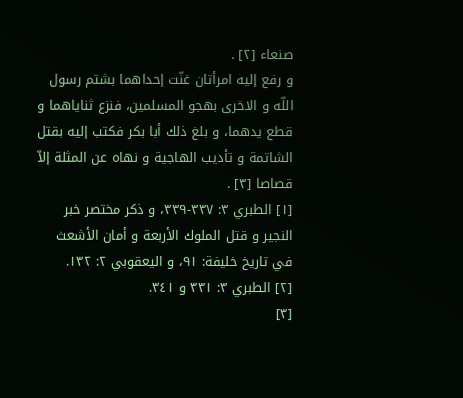صنعاء [٢] .
و رفع إليه امرأتان غنّت إحداهما بشتم رسول اللّه و الاخرى بهجو المسلمين، فنزع ثناياهما و قطع يدهما، و بلغ ذلك أبا بكر فكتب إليه بقتل الشاتمة و تأديب الهاجية و نهاه عن المثلة إلاّ قصاصا [٣] .
[١] الطبري ٣: ٣٣٧-٣٣٩، و ذكر مختصر خبر النجير و قتل الملوك الأربعة و أمان الأشعث في تاريخ خليفة: ٩١، و اليعقوبي ٢: ١٣٢.
[٢] الطبري ٣: ٣٣١ و ٣٤١.
[٣]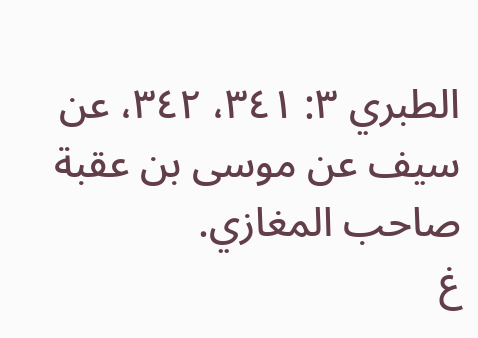الطبري ٣: ٣٤١، ٣٤٢، عن سيف عن موسى بن عقبة صاحب المغازي.
غ